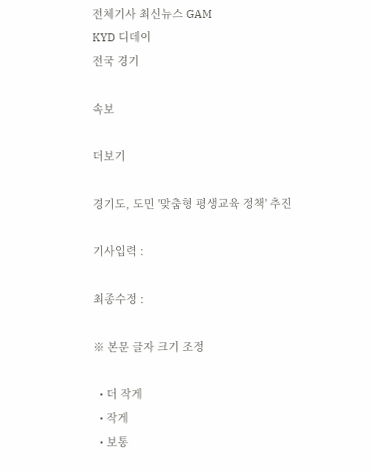전체기사 최신뉴스 GAM
KYD 디데이
전국 경기

속보

더보기

경기도, 도민 '맞춤형 평생교육 정책' 추진

기사입력 :

최종수정 :

※ 본문 글자 크기 조정

  • 더 작게
  • 작게
  • 보통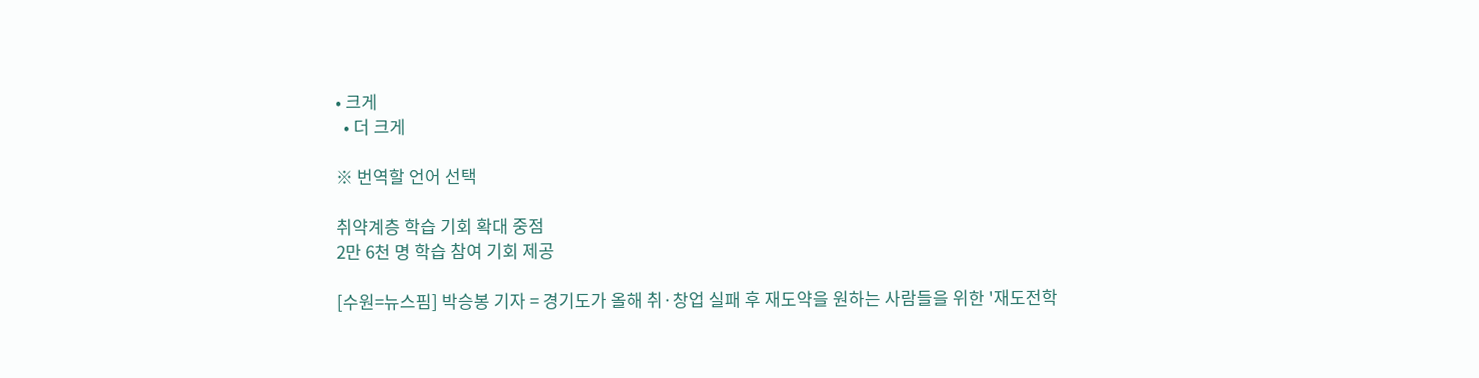• 크게
  • 더 크게

※ 번역할 언어 선택

취약계층 학습 기회 확대 중점
2만 6천 명 학습 참여 기회 제공

[수원=뉴스핌] 박승봉 기자 = 경기도가 올해 취·창업 실패 후 재도약을 원하는 사람들을 위한 '재도전학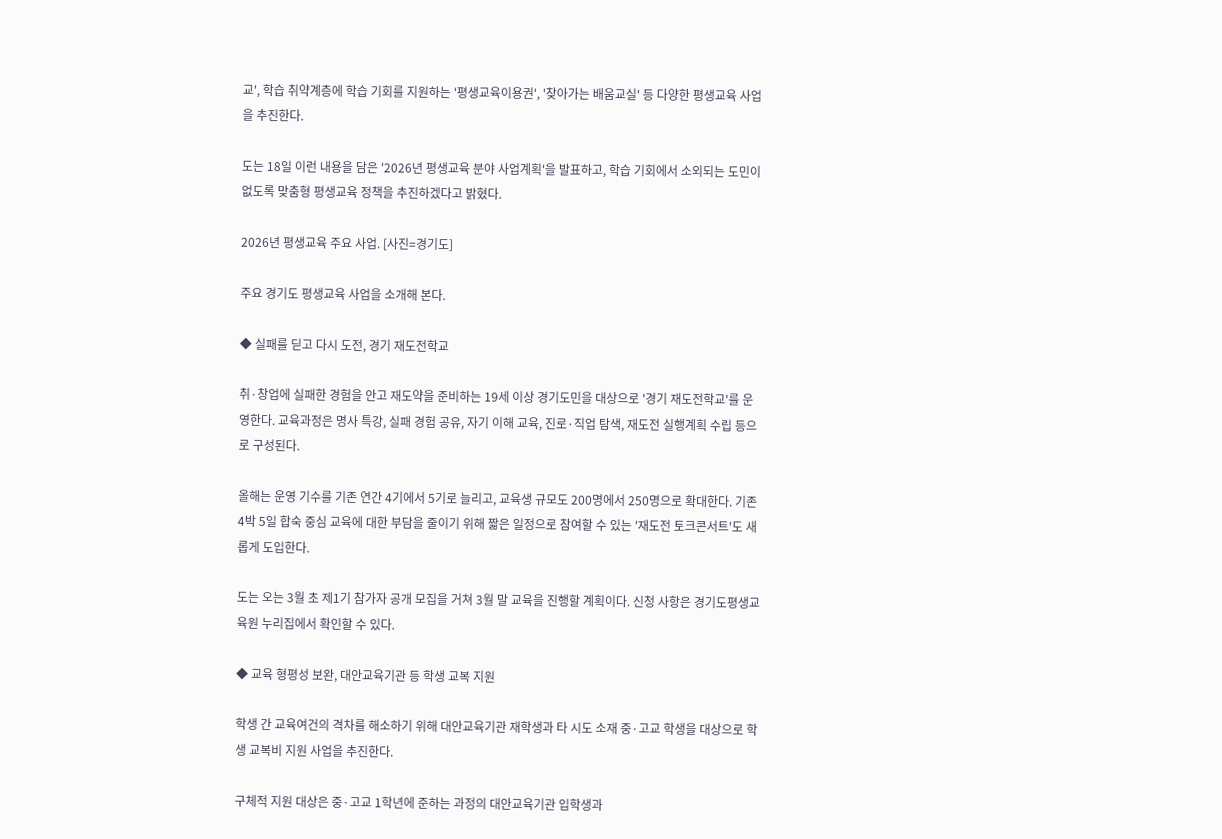교', 학습 취약계층에 학습 기회를 지원하는 '평생교육이용권', '찾아가는 배움교실' 등 다양한 평생교육 사업을 추진한다.

도는 18일 이런 내용을 담은 '2026년 평생교육 분야 사업계획'을 발표하고, 학습 기회에서 소외되는 도민이 없도록 맞춤형 평생교육 정책을 추진하겠다고 밝혔다.

2026년 평생교육 주요 사업. [사진=경기도]

주요 경기도 평생교육 사업을 소개해 본다.

◆ 실패를 딛고 다시 도전, 경기 재도전학교

취·창업에 실패한 경험을 안고 재도약을 준비하는 19세 이상 경기도민을 대상으로 '경기 재도전학교'를 운영한다. 교육과정은 명사 특강, 실패 경험 공유, 자기 이해 교육, 진로·직업 탐색, 재도전 실행계획 수립 등으로 구성된다.

올해는 운영 기수를 기존 연간 4기에서 5기로 늘리고, 교육생 규모도 200명에서 250명으로 확대한다. 기존 4박 5일 합숙 중심 교육에 대한 부담을 줄이기 위해 짧은 일정으로 참여할 수 있는 '재도전 토크콘서트'도 새롭게 도입한다.

도는 오는 3월 초 제1기 참가자 공개 모집을 거쳐 3월 말 교육을 진행할 계획이다. 신청 사항은 경기도평생교육원 누리집에서 확인할 수 있다.

◆ 교육 형평성 보완, 대안교육기관 등 학생 교복 지원

학생 간 교육여건의 격차를 해소하기 위해 대안교육기관 재학생과 타 시도 소재 중·고교 학생을 대상으로 학생 교복비 지원 사업을 추진한다.

구체적 지원 대상은 중·고교 1학년에 준하는 과정의 대안교육기관 입학생과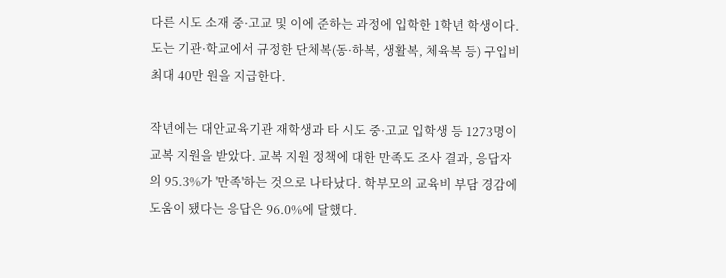다른 시도 소재 중·고교 및 이에 준하는 과정에 입학한 1학년 학생이다. 도는 기관·학교에서 규정한 단체복(동·하복, 생활복, 체육복 등) 구입비 최대 40만 원을 지급한다.

작년에는 대안교육기관 재학생과 타 시도 중·고교 입학생 등 1273명이 교복 지원을 받았다. 교복 지원 정책에 대한 만족도 조사 결과, 응답자의 95.3%가 '만족'하는 것으로 나타났다. 학부모의 교육비 부담 경감에 도움이 됐다는 응답은 96.0%에 달했다.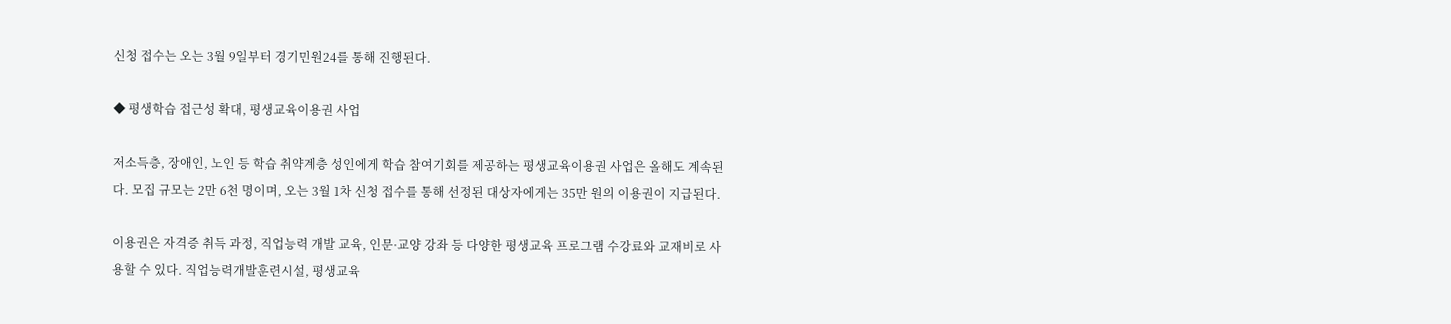신청 접수는 오는 3월 9일부터 경기민원24를 통해 진행된다.

◆ 평생학습 접근성 확대, 평생교육이용권 사업

저소득층, 장애인, 노인 등 학습 취약계층 성인에게 학습 참여기회를 제공하는 평생교육이용권 사업은 올해도 계속된다. 모집 규모는 2만 6천 명이며, 오는 3월 1차 신청 접수를 통해 선정된 대상자에게는 35만 원의 이용권이 지급된다.

이용권은 자격증 취득 과정, 직업능력 개발 교육, 인문·교양 강좌 등 다양한 평생교육 프로그램 수강료와 교재비로 사용할 수 있다. 직업능력개발훈련시설, 평생교육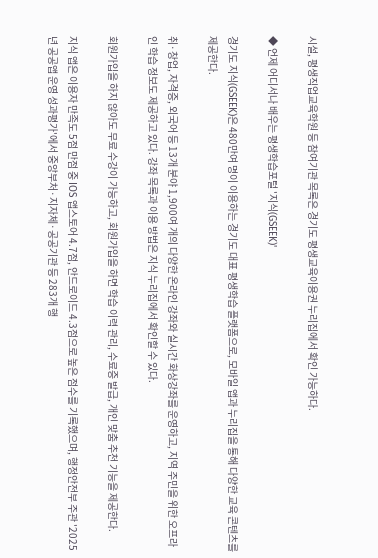시설, 평생직업교육학원 등 참여기관 목록은 경기도 평생교육이용권 누리집에서 확인 가능하다.

◆ 언제 어디서나 배우는 평생학습포털 '지식(GSEEK)'

경기도 지식(GSEEK)은 480만여 명이 이용하는 경기도 대표 평생학습 플랫폼으로, 모바일 앱과 누리집을 통해 다양한 교육 콘텐츠를 제공한다.

취·창업, 자격증, 외국어 등 13개 분야 1,900여 개의 다양한 온라인 강좌와 실시간 화상강좌를 운영하고, 지역 주민을 위한 오프라인 학습 정보도 제공하고 있다. 강좌 목록과 이용 방법은 지식 누리집에서 확인할 수 있다.

회원가입을 하지 않아도 무료 수강이 가능하고, 회원가입을 하면 학습 이력 관리, 수료증 발급, 개인 맞춤 추천 기능을 제공한다.

지식 앱은 이용자 만족도 5점 만점 중 IOS 앱스토어 4.7점, 안드로이드 4.3점으로 높은 점수를 기록했으며, 행정안전부 주관 '2025년 공공앱 운영 성과평가'에서 중앙부처·지자체·공공기관 등 283개 행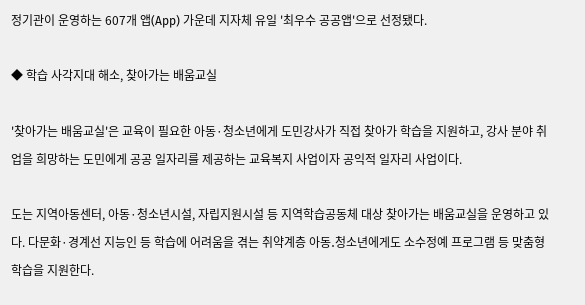정기관이 운영하는 607개 앱(App) 가운데 지자체 유일 '최우수 공공앱'으로 선정됐다.

◆ 학습 사각지대 해소, 찾아가는 배움교실

'찾아가는 배움교실'은 교육이 필요한 아동·청소년에게 도민강사가 직접 찾아가 학습을 지원하고, 강사 분야 취업을 희망하는 도민에게 공공 일자리를 제공하는 교육복지 사업이자 공익적 일자리 사업이다.

도는 지역아동센터, 아동·청소년시설, 자립지원시설 등 지역학습공동체 대상 찾아가는 배움교실을 운영하고 있다. 다문화·경계선 지능인 등 학습에 어려움을 겪는 취약계층 아동․청소년에게도 소수정예 프로그램 등 맞춤형 학습을 지원한다.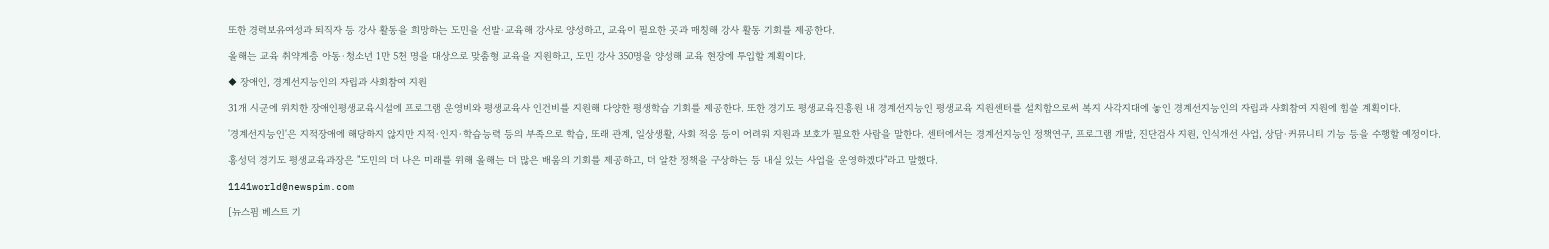또한 경력보유여성과 퇴직자 등 강사 활동을 희망하는 도민을 선발·교육해 강사로 양성하고, 교육이 필요한 곳과 매칭해 강사 활동 기회를 제공한다.

올해는 교육 취약계층 아동·청소년 1만 5천 명을 대상으로 맞춤형 교육을 지원하고, 도민 강사 350명을 양성해 교육 현장에 투입할 계획이다.

◆ 장애인, 경계선지능인의 자립과 사회참여 지원

31개 시군에 위치한 장애인평생교육시설에 프로그램 운영비와 평생교육사 인건비를 지원해 다양한 평생학습 기회를 제공한다. 또한 경기도 평생교육진흥원 내 경계선지능인 평생교육 지원센터를 설치함으로써 복지 사각지대에 놓인 경계선지능인의 자립과 사회참여 지원에 힘쓸 계획이다.

'경계선지능인'은 지적장애에 해당하지 않지만 지적·인지·학습능력 등의 부족으로 학습, 또래 관계, 일상생활, 사회 적응 등이 어려워 지원과 보호가 필요한 사람을 말한다. 센터에서는 경계선지능인 정책연구, 프로그램 개발, 진단검사 지원, 인식개선 사업, 상담·커뮤니티 기능 등을 수행할 예정이다.

홍성덕 경기도 평생교육과장은 "도민의 더 나은 미래를 위해 올해는 더 많은 배움의 기회를 제공하고, 더 알찬 정책을 구상하는 등 내실 있는 사업을 운영하겠다"라고 말했다.

1141world@newspim.com

[뉴스핌 베스트 기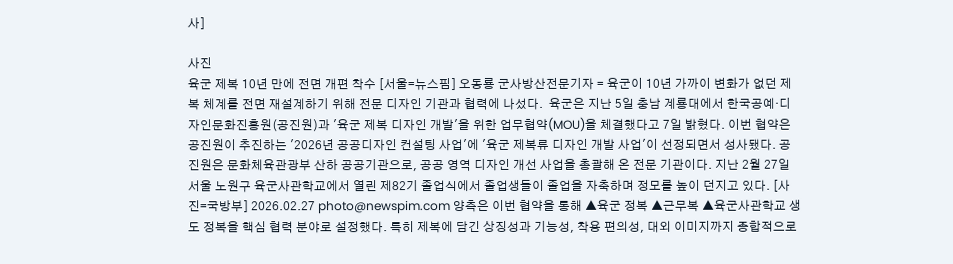사]

사진
육군 제복 10년 만에 전면 개편 착수 [서울=뉴스핌] 오동룡 군사방산전문기자 = 육군이 10년 가까이 변화가 없던 제복 체계를 전면 재설계하기 위해 전문 디자인 기관과 협력에 나섰다.  육군은 지난 5일 충남 계룡대에서 한국공예·디자인문화진흥원(공진원)과 '육군 제복 디자인 개발'을 위한 업무협약(MOU)을 체결했다고 7일 밝혔다. 이번 협약은 공진원이 추진하는 '2026년 공공디자인 컨설팅 사업'에 '육군 제복류 디자인 개발 사업'이 선정되면서 성사됐다. 공진원은 문화체육관광부 산하 공공기관으로, 공공 영역 디자인 개선 사업을 총괄해 온 전문 기관이다. 지난 2월 27일 서울 노원구 육군사관학교에서 열린 제82기 졸업식에서 졸업생들이 졸업을 자축하며 정모를 높이 던지고 있다. [사진=국방부] 2026.02.27 photo@newspim.com 양측은 이번 협약을 통해 ▲육군 정복 ▲근무복 ▲육군사관학교 생도 정복을 핵심 협력 분야로 설정했다. 특히 제복에 담긴 상징성과 기능성, 착용 편의성, 대외 이미지까지 종합적으로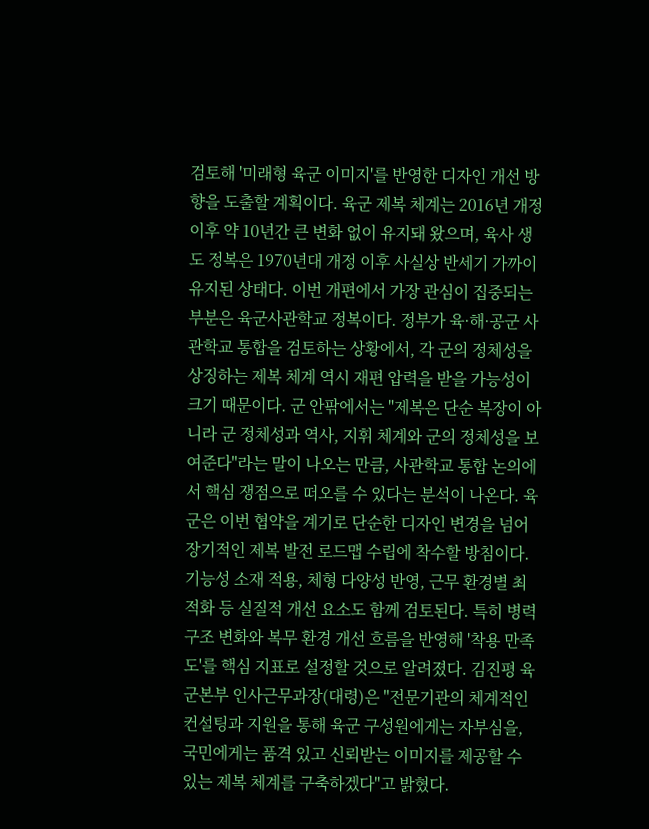검토해 '미래형 육군 이미지'를 반영한 디자인 개선 방향을 도출할 계획이다. 육군 제복 체계는 2016년 개정 이후 약 10년간 큰 변화 없이 유지돼 왔으며, 육사 생도 정복은 1970년대 개정 이후 사실상 반세기 가까이 유지된 상태다. 이번 개편에서 가장 관심이 집중되는 부분은 육군사관학교 정복이다. 정부가 육·해·공군 사관학교 통합을 검토하는 상황에서, 각 군의 정체성을 상징하는 제복 체계 역시 재편 압력을 받을 가능성이 크기 때문이다. 군 안팎에서는 "제복은 단순 복장이 아니라 군 정체성과 역사, 지휘 체계와 군의 정체성을 보여준다"라는 말이 나오는 만큼, 사관학교 통합 논의에서 핵심 쟁점으로 떠오를 수 있다는 분석이 나온다. 육군은 이번 협약을 계기로 단순한 디자인 변경을 넘어 장기적인 제복 발전 로드맵 수립에 착수할 방침이다. 기능성 소재 적용, 체형 다양성 반영, 근무 환경별 최적화 등 실질적 개선 요소도 함께 검토된다. 특히 병력 구조 변화와 복무 환경 개선 흐름을 반영해 '착용 만족도'를 핵심 지표로 설정할 것으로 알려졌다. 김진평 육군본부 인사근무과장(대령)은 "전문기관의 체계적인 컨설팅과 지원을 통해 육군 구성원에게는 자부심을, 국민에게는 품격 있고 신뢰받는 이미지를 제공할 수 있는 제복 체계를 구축하겠다"고 밝혔다.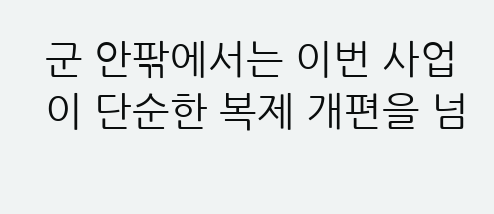군 안팎에서는 이번 사업이 단순한 복제 개편을 넘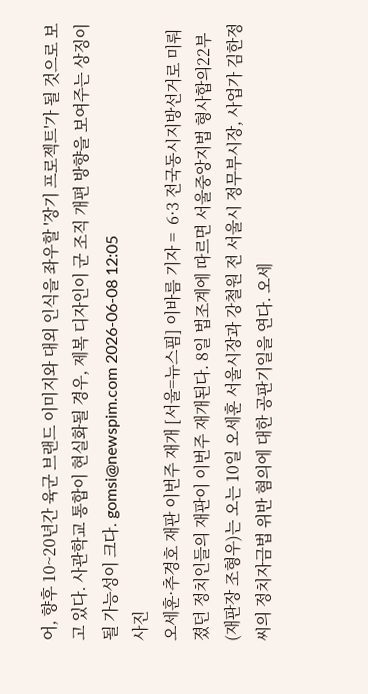어, 향후 10~20년간 육군 브랜드 이미지와 대외 인식을 좌우할 '장기 프로젝트'가 될 것으로 보고 있다. 사관학교 통합이 현실화될 경우, 제복 디자인이 군 조직 개편 방향을 보여주는 상징이 될 가능성이 크다. gomsi@newspim.com 2026-06-08 12:05
사진
오세훈·추경호 재판 이번주 재개 [서울=뉴스핌] 이바름 기자 =  6·3 전국동시지방선거로 미뤄졌던 정치인들의 재판이 이번주 재개된다. 8일 법조계에 따르면 서울중앙지법 형사합의22부(재판장 조형우)는 오는 10일 오세훈 서울시장과 강철원 전 서울시 정무부시장, 사업가 김한정 씨의 정치자금법 위반 혐의에 대한 공판기일을 연다. 오세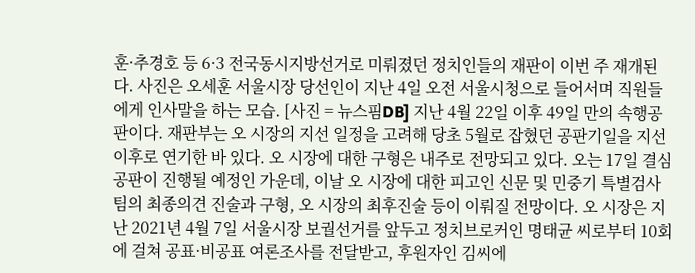훈·추경호 등 6·3 전국동시지방선거로 미뤄졌던 정치인들의 재판이 이번 주 재개된다. 사진은 오세훈 서울시장 당선인이 지난 4일 오전 서울시청으로 들어서며 직원들에게 인사말을 하는 모습. [사진 = 뉴스핌DB] 지난 4월 22일 이후 49일 만의 속행공판이다. 재판부는 오 시장의 지선 일정을 고려해 당초 5월로 잡혔던 공판기일을 지선 이후로 연기한 바 있다. 오 시장에 대한 구형은 내주로 전망되고 있다. 오는 17일 결심공판이 진행될 예정인 가운데, 이날 오 시장에 대한 피고인 신문 및 민중기 특별검사팀의 최종의견 진술과 구형, 오 시장의 최후진술 등이 이뤄질 전망이다. 오 시장은 지난 2021년 4월 7일 서울시장 보궐선거를 앞두고 정치브로커인 명태균 씨로부터 10회에 걸쳐 공표·비공표 여론조사를 전달받고, 후원자인 김씨에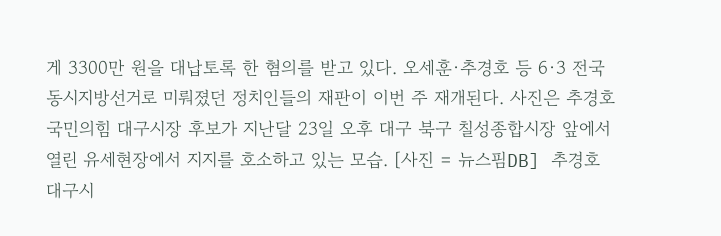게 3300만 원을 대납토록 한 혐의를 받고 있다. 오세훈·추경호 등 6·3 전국동시지방선거로 미뤄졌던 정치인들의 재판이 이번 주 재개된다. 사진은 추경호 국민의힘 대구시장 후보가 지난달 23일 오후 대구 북구 칠성종합시장 앞에서 열린 유세현장에서 지지를 호소하고 있는 모습. [사진 = 뉴스핌DB] 추경호 대구시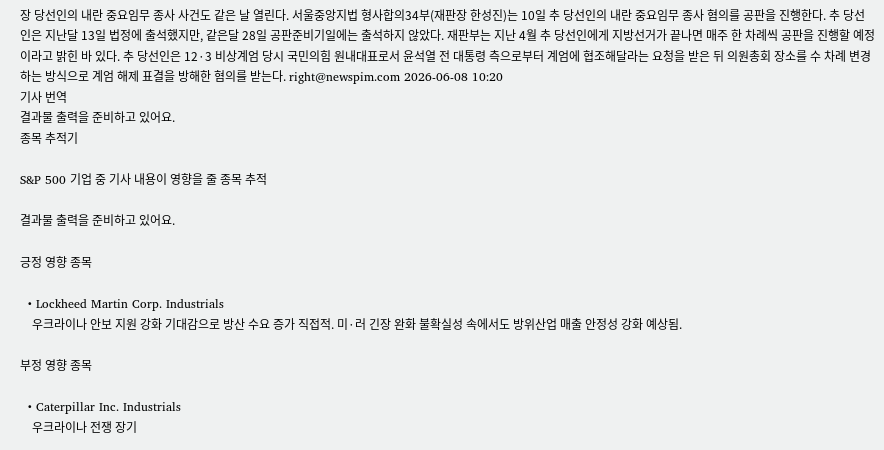장 당선인의 내란 중요임무 종사 사건도 같은 날 열린다. 서울중앙지법 형사합의34부(재판장 한성진)는 10일 추 당선인의 내란 중요임무 종사 혐의를 공판을 진행한다. 추 당선인은 지난달 13일 법정에 출석했지만, 같은달 28일 공판준비기일에는 출석하지 않았다. 재판부는 지난 4월 추 당선인에게 지방선거가 끝나면 매주 한 차례씩 공판을 진행할 예정이라고 밝힌 바 있다. 추 당선인은 12·3 비상계엄 당시 국민의힘 원내대표로서 윤석열 전 대통령 측으로부터 계엄에 협조해달라는 요청을 받은 뒤 의원총회 장소를 수 차례 변경하는 방식으로 계엄 해제 표결을 방해한 혐의를 받는다. right@newspim.com 2026-06-08 10:20
기사 번역
결과물 출력을 준비하고 있어요.
종목 추적기

S&P 500 기업 중 기사 내용이 영향을 줄 종목 추적

결과물 출력을 준비하고 있어요.

긍정 영향 종목

  • Lockheed Martin Corp. Industrials
    우크라이나 안보 지원 강화 기대감으로 방산 수요 증가 직접적. 미·러 긴장 완화 불확실성 속에서도 방위산업 매출 안정성 강화 예상됨.

부정 영향 종목

  • Caterpillar Inc. Industrials
    우크라이나 전쟁 장기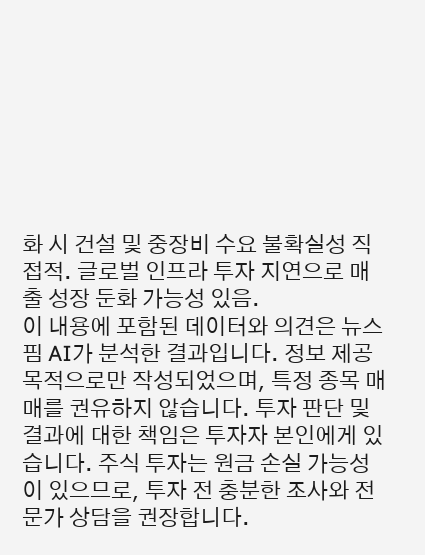화 시 건설 및 중장비 수요 불확실성 직접적. 글로벌 인프라 투자 지연으로 매출 성장 둔화 가능성 있음.
이 내용에 포함된 데이터와 의견은 뉴스핌 AI가 분석한 결과입니다. 정보 제공 목적으로만 작성되었으며, 특정 종목 매매를 권유하지 않습니다. 투자 판단 및 결과에 대한 책임은 투자자 본인에게 있습니다. 주식 투자는 원금 손실 가능성이 있으므로, 투자 전 충분한 조사와 전문가 상담을 권장합니다.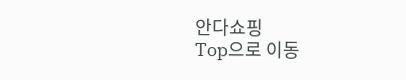안다쇼핑
Top으로 이동